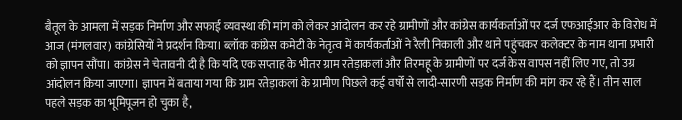बैतूल के आमला में सड़क निर्माण और सफाई व्यवस्था की मांग को लेकर आंदोलन कर रहे ग्रामीणों और कांग्रेस कार्यकर्ताओं पर दर्ज एफआईआर के विरोध में आज (मंगलवार) कांग्रेसियों ने प्रदर्शन किया। ब्लॉक कांग्रेस कमेटी के नेतृत्व में कार्यकर्ताओं ने रैली निकाली और थाने पहुंचकर कलेक्टर के नाम थाना प्रभारी को ज्ञापन सौंपा। कांग्रेस ने चेतावनी दी है कि यदि एक सप्ताह के भीतर ग्राम रतेड़ाकलां और तिरमहू के ग्रामीणों पर दर्ज केस वापस नहीं लिए गए, तो उग्र आंदोलन किया जाएगा। ज्ञापन में बताया गया कि ग्राम रतेड़ाकलां के ग्रामीण पिछले कई वर्षों से लादी-सारणी सड़क निर्माण की मांग कर रहे हैं। तीन साल पहले सड़क का भूमिपूजन हो चुका है,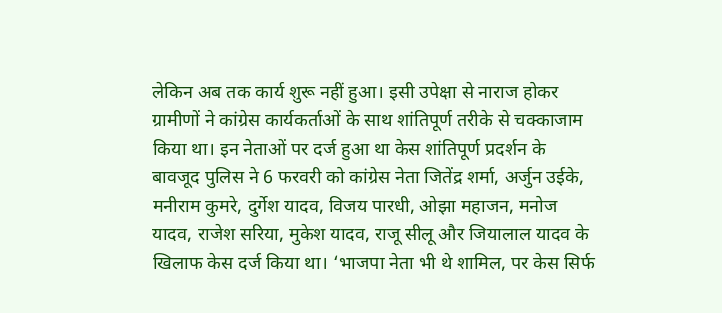लेकिन अब तक कार्य शुरू नहीं हुआ। इसी उपेक्षा से नाराज होकर ग्रामीणों ने कांग्रेस कार्यकर्ताओं के साथ शांतिपूर्ण तरीके से चक्काजाम किया था। इन नेताओं पर दर्ज हुआ था केस शांतिपूर्ण प्रदर्शन के बावजूद पुलिस ने 6 फरवरी को कांग्रेस नेता जितेंद्र शर्मा, अर्जुन उईके, मनीराम कुमरे, दुर्गेश यादव, विजय पारधी, ओझा महाजन, मनोज यादव, राजेश सरिया, मुकेश यादव, राजू सीलू और जियालाल यादव के खिलाफ केस दर्ज किया था। ‘भाजपा नेता भी थे शामिल, पर केस सिर्फ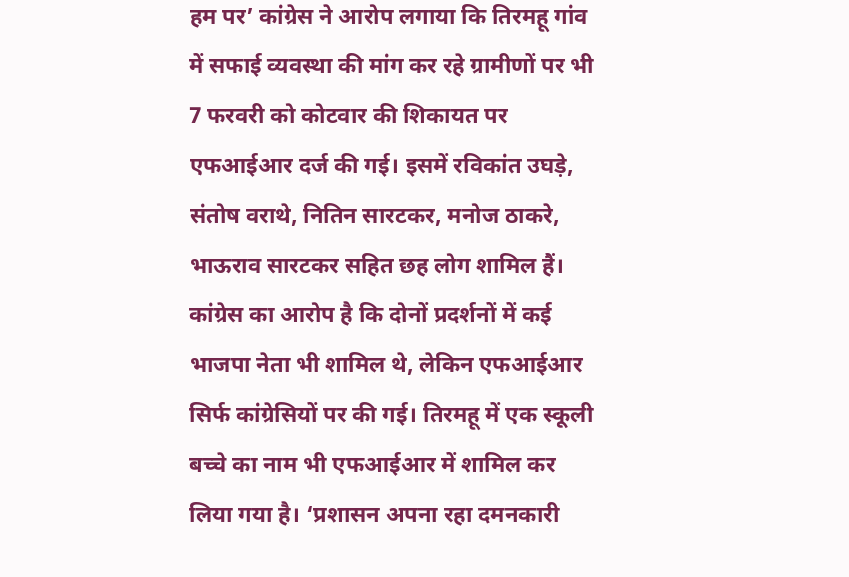हम पर’ कांग्रेस ने आरोप लगाया कि तिरमहू गांव में सफाई व्यवस्था की मांग कर रहे ग्रामीणों पर भी 7 फरवरी को कोटवार की शिकायत पर एफआईआर दर्ज की गई। इसमें रविकांत उघड़े, संतोष वराथे, नितिन सारटकर, मनोज ठाकरे, भाऊराव सारटकर सहित छह लोग शामिल हैं। कांग्रेस का आरोप है कि दोनों प्रदर्शनों में कई भाजपा नेता भी शामिल थे, लेकिन एफआईआर सिर्फ कांग्रेसियों पर की गई। तिरमहू में एक स्कूली बच्चे का नाम भी एफआईआर में शामिल कर लिया गया है। ‘प्रशासन अपना रहा दमनकारी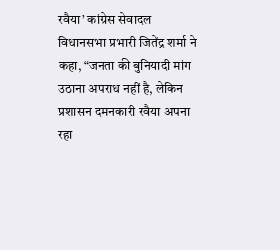रवैया’ कांग्रेस सेवादल विधानसभा प्रभारी जितेंद्र शर्मा ने कहा, “जनता की बुनियादी मांग उठाना अपराध नहीं है, लेकिन प्रशासन दमनकारी रवैया अपना रहा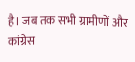है। जब तक सभी ग्रामीणों और कांग्रेस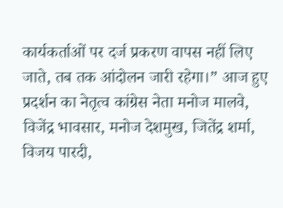कार्यकर्ताओं पर दर्ज प्रकरण वापस नहीं लिए जाते, तब तक आंदोलन जारी रहेगा।” आज हुए प्रदर्शन का नेतृत्व कांग्रेस नेता मनोज मालवे, विजेंद्र भावसार, मनोज देशमुख, जितेंद्र शर्मा, विजय पारदी,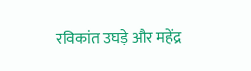रविकांत उघड़े और महेंद्र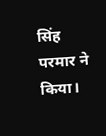सिंह परमार ने किया।